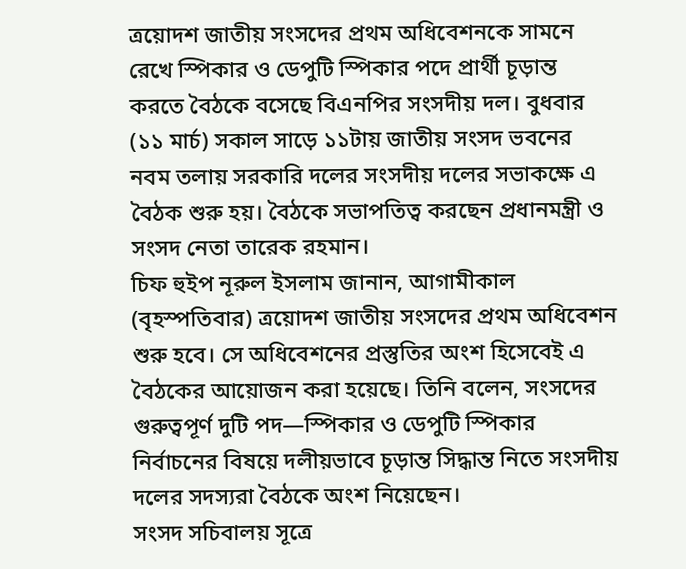ত্রয়োদশ জাতীয় সংসদের প্রথম অধিবেশনকে সামনে রেখে স্পিকার ও ডেপুটি স্পিকার পদে প্রার্থী চূড়ান্ত করতে বৈঠকে বসেছে বিএনপির সংসদীয় দল। বুধবার (১১ মার্চ) সকাল সাড়ে ১১টায় জাতীয় সংসদ ভবনের নবম তলায় সরকারি দলের সংসদীয় দলের সভাকক্ষে এ বৈঠক শুরু হয়। বৈঠকে সভাপতিত্ব করছেন প্রধানমন্ত্রী ও সংসদ নেতা তারেক রহমান।
চিফ হুইপ নূরুল ইসলাম জানান, আগামীকাল (বৃহস্পতিবার) ত্রয়োদশ জাতীয় সংসদের প্রথম অধিবেশন শুরু হবে। সে অধিবেশনের প্রস্তুতির অংশ হিসেবেই এ বৈঠকের আয়োজন করা হয়েছে। তিনি বলেন, সংসদের গুরুত্বপূর্ণ দুটি পদ—স্পিকার ও ডেপুটি স্পিকার নির্বাচনের বিষয়ে দলীয়ভাবে চূড়ান্ত সিদ্ধান্ত নিতে সংসদীয় দলের সদস্যরা বৈঠকে অংশ নিয়েছেন।
সংসদ সচিবালয় সূত্রে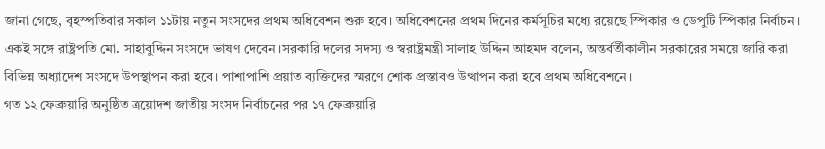জানা গেছে, বৃহস্পতিবার সকাল ১১টায় নতুন সংসদের প্রথম অধিবেশন শুরু হবে। অধিবেশনের প্রথম দিনের কর্মসূচির মধ্যে রয়েছে স্পিকার ও ডেপুটি স্পিকার নির্বাচন। একই সঙ্গে রাষ্ট্রপতি মো. সাহাবুদ্দিন সংসদে ভাষণ দেবেন।সরকারি দলের সদস্য ও স্বরাষ্ট্রমন্ত্রী সালাহ উদ্দিন আহমদ বলেন, অন্তর্বর্তীকালীন সরকারের সময়ে জারি করা বিভিন্ন অধ্যাদেশ সংসদে উপস্থাপন করা হবে। পাশাপাশি প্রয়াত ব্যক্তিদের স্মরণে শোক প্রস্তাবও উত্থাপন করা হবে প্রথম অধিবেশনে।
গত ১২ ফেব্রুয়ারি অনুষ্ঠিত ত্রয়োদশ জাতীয় সংসদ নির্বাচনের পর ১৭ ফেব্রুয়ারি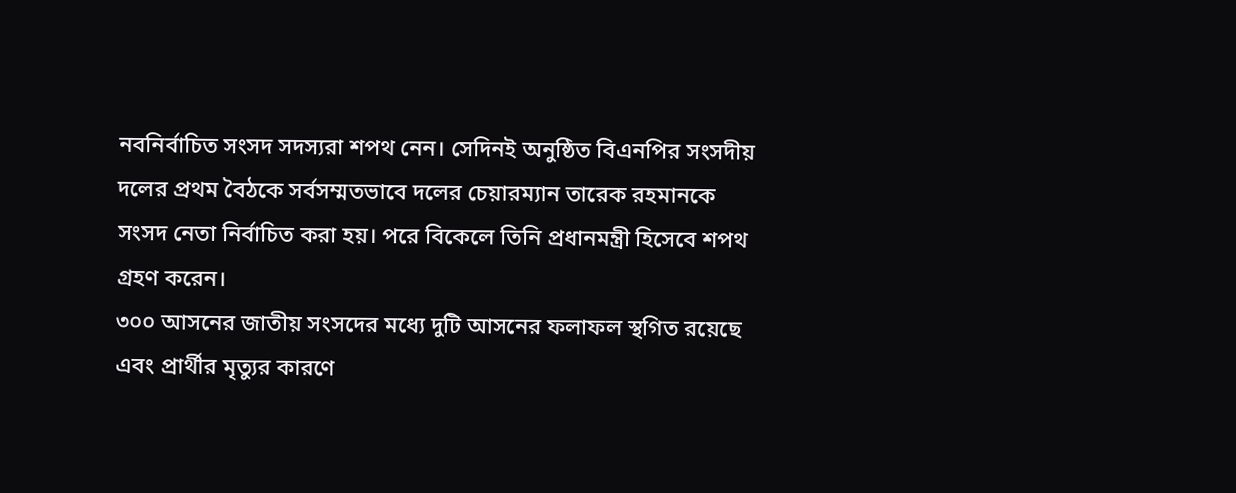নবনির্বাচিত সংসদ সদস্যরা শপথ নেন। সেদিনই অনুষ্ঠিত বিএনপির সংসদীয় দলের প্রথম বৈঠকে সর্বসম্মতভাবে দলের চেয়ারম্যান তারেক রহমানকে সংসদ নেতা নির্বাচিত করা হয়। পরে বিকেলে তিনি প্রধানমন্ত্রী হিসেবে শপথ গ্রহণ করেন।
৩০০ আসনের জাতীয় সংসদের মধ্যে দুটি আসনের ফলাফল স্থগিত রয়েছে এবং প্রার্থীর মৃত্যুর কারণে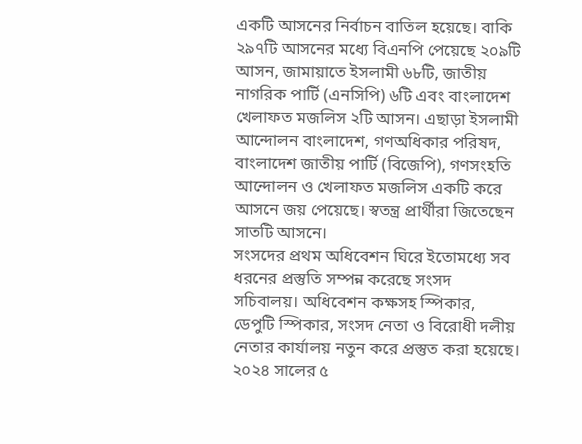একটি আসনের নির্বাচন বাতিল হয়েছে। বাকি ২৯৭টি আসনের মধ্যে বিএনপি পেয়েছে ২০৯টি আসন, জামায়াতে ইসলামী ৬৮টি, জাতীয় নাগরিক পার্টি (এনসিপি) ৬টি এবং বাংলাদেশ খেলাফত মজলিস ২টি আসন। এছাড়া ইসলামী আন্দোলন বাংলাদেশ, গণঅধিকার পরিষদ, বাংলাদেশ জাতীয় পার্টি (বিজেপি), গণসংহতি আন্দোলন ও খেলাফত মজলিস একটি করে আসনে জয় পেয়েছে। স্বতন্ত্র প্রার্থীরা জিতেছেন সাতটি আসনে।
সংসদের প্রথম অধিবেশন ঘিরে ইতোমধ্যে সব ধরনের প্রস্তুতি সম্পন্ন করেছে সংসদ সচিবালয়। অধিবেশন কক্ষসহ স্পিকার, ডেপুটি স্পিকার, সংসদ নেতা ও বিরোধী দলীয় নেতার কার্যালয় নতুন করে প্রস্তুত করা হয়েছে। ২০২৪ সালের ৫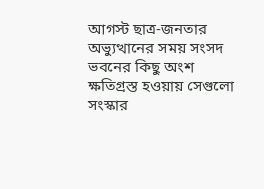আগস্ট ছাত্র-জনতার অভ্যুত্থানের সময় সংসদ ভবনের কিছু অংশ ক্ষতিগ্রস্ত হওয়ায় সেগুলো সংস্কার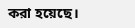করা হয়েছে।